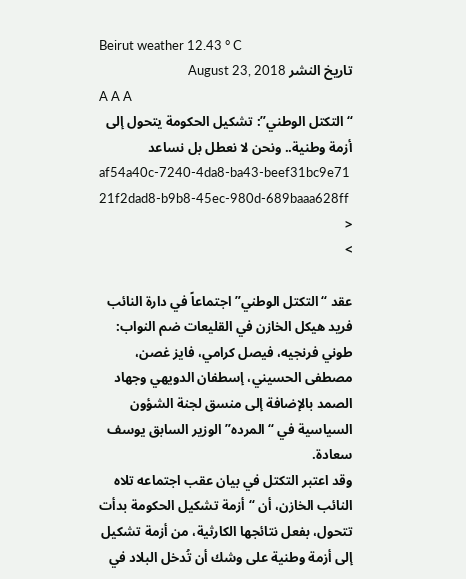Beirut weather 12.43 ° C
تاريخ النشر August 23, 2018
A A A
“التكتل الوطني”: تشكيل الحكومة يتحول إلى أزمة وطنية.. ونحن لا نعطل بل نساعد
af54a40c-7240-4da8-ba43-beef31bc9e71 21f2dad8-b9b8-45ec-980d-689baaa628ff
<
>

عقد “التكتل الوطني” اجتماعاً في دارة النائب فريد هيكل الخازن في القليعات ضم النواب: طوني فرنجيه، فيصل كرامي، فايز غصن، مصطفى الحسيني، إسطفان الدويهي وجهاد الصمد بالإضافة إلى منسق لجنة الشؤون السياسية في “المرده” الوزير السابق يوسف سعادة.
وقد اعتبر التكتل في بيان عقب اجتماعه تلاه النائب الخازن، أن “أزمة تشكيل الحكومة بدأت تتحول، بفعل نتائجها الكارثية، من أزمة تشكيل إلى أزمة وطنية على وشك أن تُدخل البلاد في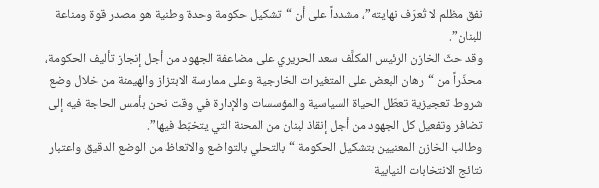نفق مظلم لا تُعرَف نهايته”، مشدداً على أن “تشكيل حكومة وحدة وطنية هو مصدر قوة ومناعة للبنان”.
وقد حثّ الخازن الرئيس المكلَّف سعد الحريري على مضاعفة الجهود من أجل إنجاز تأليف الحكومة، محذّراً من “رهان البعض على المتغيرات الخارجية وعلى ممارسة الابتزاز والهيمنة من خلال وضع شروط تعجيزية تعطّل الحياة السياسية والمؤسسات والإدارة في وقت نحن بأمس الحاجة فيه إلى تضافر وتفعيل كل الجهود من أجل إنقاذ لبنان من المحنة التي يتخبّط فيها”.
وطالب الخازن المعنيين بتشكيل الحكومة “بالتحلي بالتواضع والاتعاظ من الوضع الدقيق واعتبار نتائج الانتخابات النيابية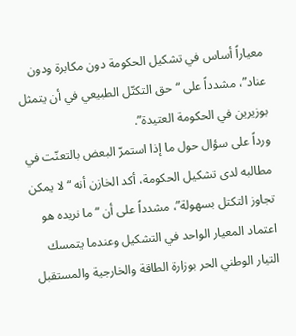معياراً أساس في تشكيل الحكومة دون مكابرة ودون عناد”، مشدداً على “حق التكتّل الطبيعي في أن يتمثل بوزيرين في الحكومة العتيدة”.
ورداً على سؤال حول ما إذا استمرّ البعض بالتعنّت في مطالبه لدى تشكيل الحكومة، أكد الخازن أنه “لا يمكن تجاوز التكتل بسهولة”، مشدداً على أن “ما نريده هو اعتماد المعيار الواحد في التشكيل وعندما يتمسك التيار الوطني الحر بوزارة الطاقة والخارجية والمستقبل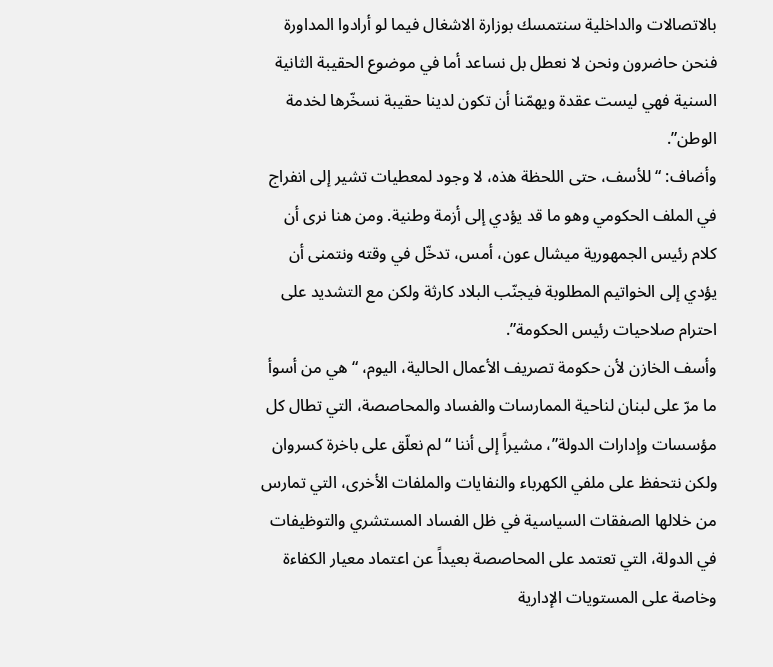بالاتصالات والداخلية سنتمسك بوزارة الاشغال فيما لو أرادوا المداورة فنحن حاضرون ونحن لا نعطل بل نساعد أما في موضوع الحقيبة الثانية السنية فهي ليست عقدة ويهمّنا أن تكون لدينا حقيبة نسخّرها لخدمة الوطن”.
وأضاف: “للأسف، حتى اللحظة هذه، لا وجود لمعطيات تشير إلى انفراج في الملف الحكومي وهو ما قد يؤدي إلى أزمة وطنية. ومن هنا نرى أن كلام رئيس الجمهورية ميشال عون، أمس، تدخّل في وقته ونتمنى أن يؤدي إلى الخواتيم المطلوبة فيجنّب البلاد كارثة ولكن مع التشديد على احترام صلاحيات رئيس الحكومة”.
وأسف الخازن لأن حكومة تصريف الأعمال الحالية، اليوم، “هي من أسوأ ما مرّ على لبنان لناحية الممارسات والفساد والمحاصصة، التي تطال كل مؤسسات وإدارات الدولة”، مشيراً إلى أننا “لم نعلّق على باخرة كسروان ولكن نتحفظ على ملفي الكهرباء والنفايات والملفات الأخرى، التي تمارس من خلالها الصفقات السياسية في ظل الفساد المستشري والتوظيفات في الدولة، التي تعتمد على المحاصصة بعيداً عن اعتماد معيار الكفاءة وخاصة على المستويات الإدارية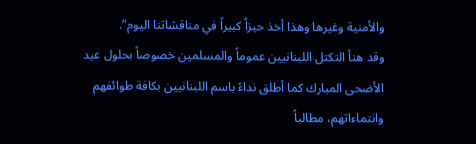والأمنية وغيرها وهذا أخذ حيزاً كبيراً في مناقشاتنا اليوم”.
وقد هنأ التكتل اللبنانيين عموماً والمسلمين خصوصاً بحلول عيد الأضحى المبارك كما أطلق نداءً باسم اللبنانيين بكافة طوائفهم وانتماءاتهم، مطالباً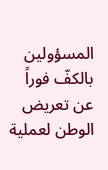المسؤولين بالكفّ فوراً عن تعريض الوطن لعملية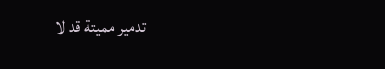تدمير مميتة قد لا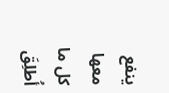ينفع معها كل ما أُطلِقَ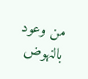من وعود بالنهوض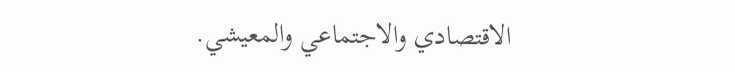الاقتصادي والاجتماعي والمعيشي.